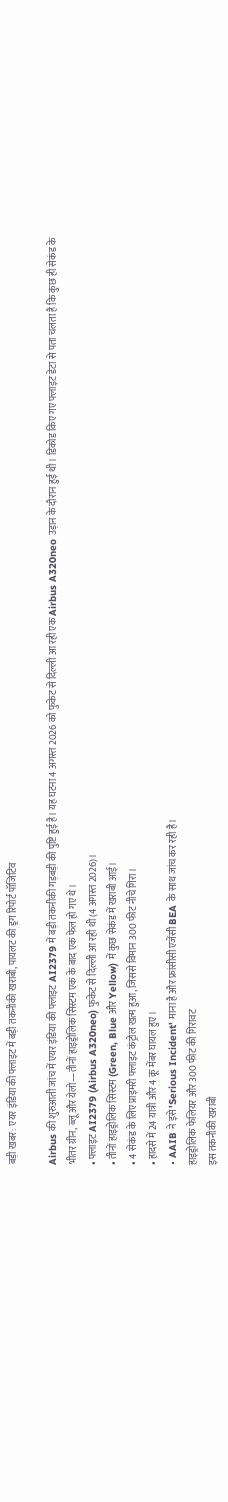बड़ी खबर: एयर इंडिया की फ्लाइट में बड़ी तकनीकी खराबी, पायलट की ड्रग रिपोर्ट पॉजिटिव

Airbus की शुरुआती जांच में एयर इंडिया की फ्लाइट AI2379 में बड़ी तकनीकी गड़बड़ी की पुष्टि हुई है। यह घटना 4 अगस्त 2026 को फुकेट से दिल्ली आ रही एक Airbus A320neo उड़ान के दौरान हुई थी। डिकोड किए गए फ्लाइट डेटा से पता चलता है कि कुछ ही सेकंड के भीतर ग्रीन, ब्लू और येलो—तीनों हाइड्रोलिक सिस्टम एक के बाद एक फेल हो गए थे।
• फ्लाइट AI2379 (Airbus A320neo) फुकेट से दिल्ली आ रही थी (4 अगस्त 2026)।
• तीनों हाइड्रोलिक सिस्टम (Green, Blue और Yellow) में कुछ सेकंड में खराबी आई।
• 4 सेकंड के लिए प्राइमरी फ्लाइट कंट्रोल खत्म हुआ, जिससे विमान 300 फीट नीचे गिरा।
• हादसे में 24 यात्री और 4 क्रू मेंबर घायल हुए।
• AAIB ने इसे 'Serious Incident' माना है और फ्रांसीसी एजेंसी BEA के साथ जांच कर रही है।
हाइड्रोलिक फेलियर और 300 फीट की गिरावट
इस तकनीकी खराबी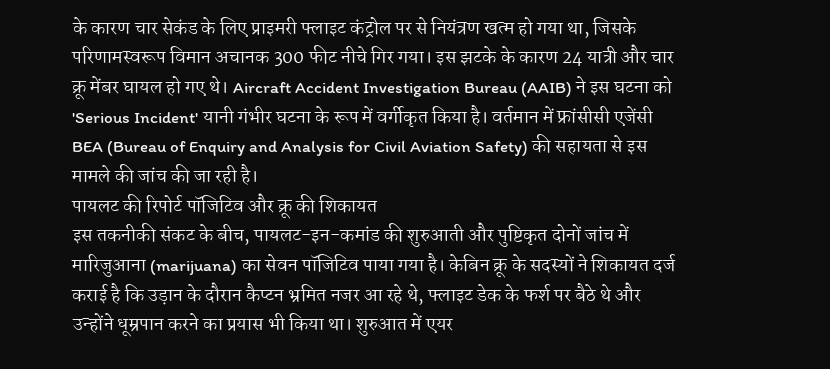के कारण चार सेकंड के लिए प्राइमरी फ्लाइट कंट्रोल पर से नियंत्रण खत्म हो गया था, जिसके परिणामस्वरूप विमान अचानक 300 फीट नीचे गिर गया। इस झटके के कारण 24 यात्री और चार क्रू मेंबर घायल हो गए थे। Aircraft Accident Investigation Bureau (AAIB) ने इस घटना को 'Serious Incident' यानी गंभीर घटना के रूप में वर्गीकृत किया है। वर्तमान में फ्रांसीसी एजेंसी BEA (Bureau of Enquiry and Analysis for Civil Aviation Safety) की सहायता से इस मामले की जांच की जा रही है।
पायलट की रिपोर्ट पॉजिटिव और क्रू की शिकायत
इस तकनीकी संकट के बीच, पायलट-इन-कमांड की शुरुआती और पुष्टिकृत दोनों जांच में मारिजुआना (marijuana) का सेवन पॉजिटिव पाया गया है। केबिन क्रू के सदस्यों ने शिकायत दर्ज कराई है कि उड़ान के दौरान कैप्टन भ्रमित नजर आ रहे थे, फ्लाइट डेक के फर्श पर बैठे थे और उन्होंने धूम्रपान करने का प्रयास भी किया था। शुरुआत में एयर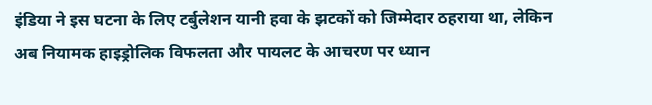इंडिया ने इस घटना के लिए टर्बुलेशन यानी हवा के झटकों को जिम्मेदार ठहराया था, लेकिन अब नियामक हाइड्रोलिक विफलता और पायलट के आचरण पर ध्यान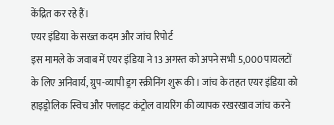केंद्रित कर रहे हैं।
एयर इंडिया के सख्त कदम और जांच रिपोर्ट
इस मामले के जवाब में एयर इंडिया ने 13 अगस्त को अपने सभी 5,000 पायलटों के लिए अनिवार्य, ग्रुप-व्यापी ड्रग स्क्रीनिंग शुरू की। जांच के तहत एयर इंडिया को हाइड्रोलिक स्विच और फ्लाइट कंट्रोल वायरिंग की व्यापक रखरखाव जांच करने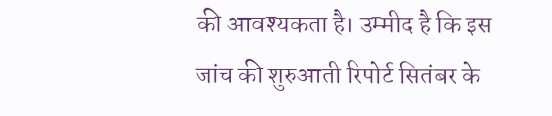की आवश्यकता है। उम्मीद है कि इस जांच की शुरुआती रिपोर्ट सितंबर के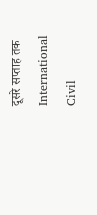दूसरे सप्ताह तक International Civil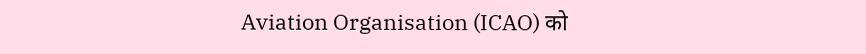Aviation Organisation (ICAO) को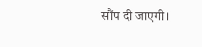सौंप दी जाएगी।